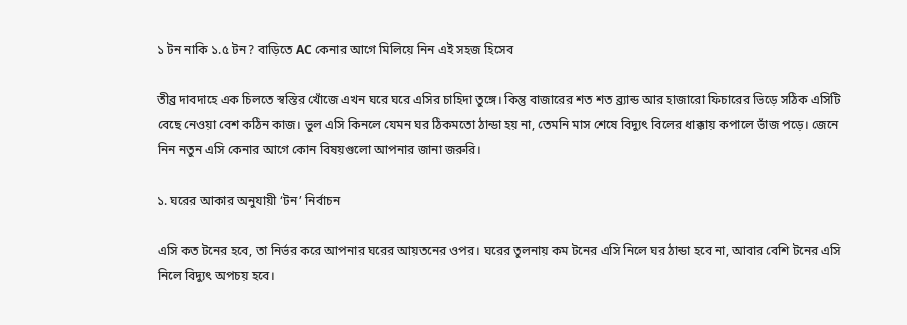১ টন নাকি ১.৫ টন? বাড়িতে AC কেনার আগে মিলিয়ে নিন এই সহজ হিসেব

তীব্র দাবদাহে এক চিলতে স্বস্তির খোঁজে এখন ঘরে ঘরে এসির চাহিদা তুঙ্গে। কিন্তু বাজারের শত শত ব্র্যান্ড আর হাজারো ফিচারের ভিড়ে সঠিক এসিটি বেছে নেওয়া বেশ কঠিন কাজ। ভুল এসি কিনলে যেমন ঘর ঠিকমতো ঠান্ডা হয় না, তেমনি মাস শেষে বিদ্যুৎ বিলের ধাক্কায় কপালে ভাঁজ পড়ে। জেনে নিন নতুন এসি কেনার আগে কোন বিষয়গুলো আপনার জানা জরুরি।

১. ঘরের আকার অনুযায়ী ‘টন’ নির্বাচন

এসি কত টনের হবে, তা নির্ভর করে আপনার ঘরের আয়তনের ওপর। ঘরের তুলনায় কম টনের এসি নিলে ঘর ঠান্ডা হবে না, আবার বেশি টনের এসি নিলে বিদ্যুৎ অপচয় হবে।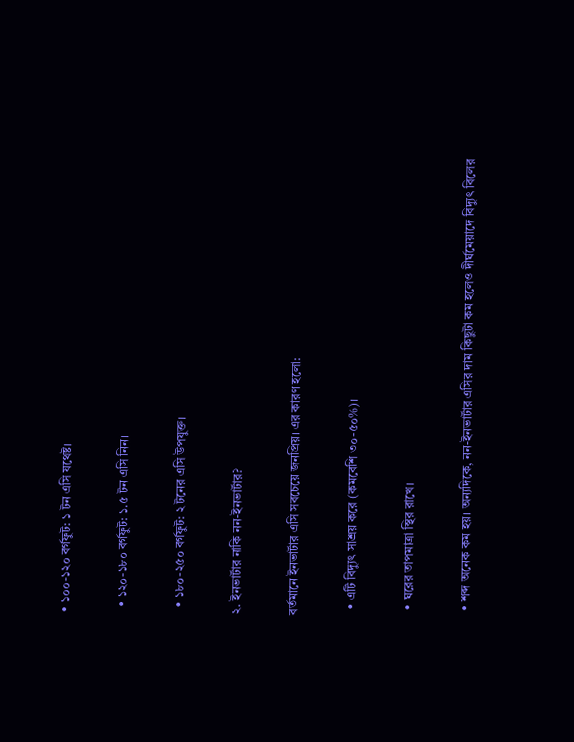• ১০০-১২০ বর্গফুট: ১ টন এসি যথেষ্ট।

  • ১২০-১৮০ বর্গফুট: ১.৫ টন এসি নিন।

  • ১৮০-২৫০ বর্গফুট: ২ টনের এসি উপযুক্ত।

২. ইনভার্টার নাকি নন-ইনভার্টার?

বর্তমানে ইনভার্টার এসি সবচেয়ে জনপ্রিয়। এর কারণ হলো:

  • এটি বিদ্যুৎ সাশ্রয় করে (কমবেশি ৩০-৫০%)।

  • ঘরের তাপমাত্রা স্থির রাখে।

  • শব্দ অনেক কম হয়। অন্যদিকে, নন-ইনভার্টার এসির দাম কিছুটা কম হলেও দীর্ঘমেয়াদে বিদ্যুৎ বিলের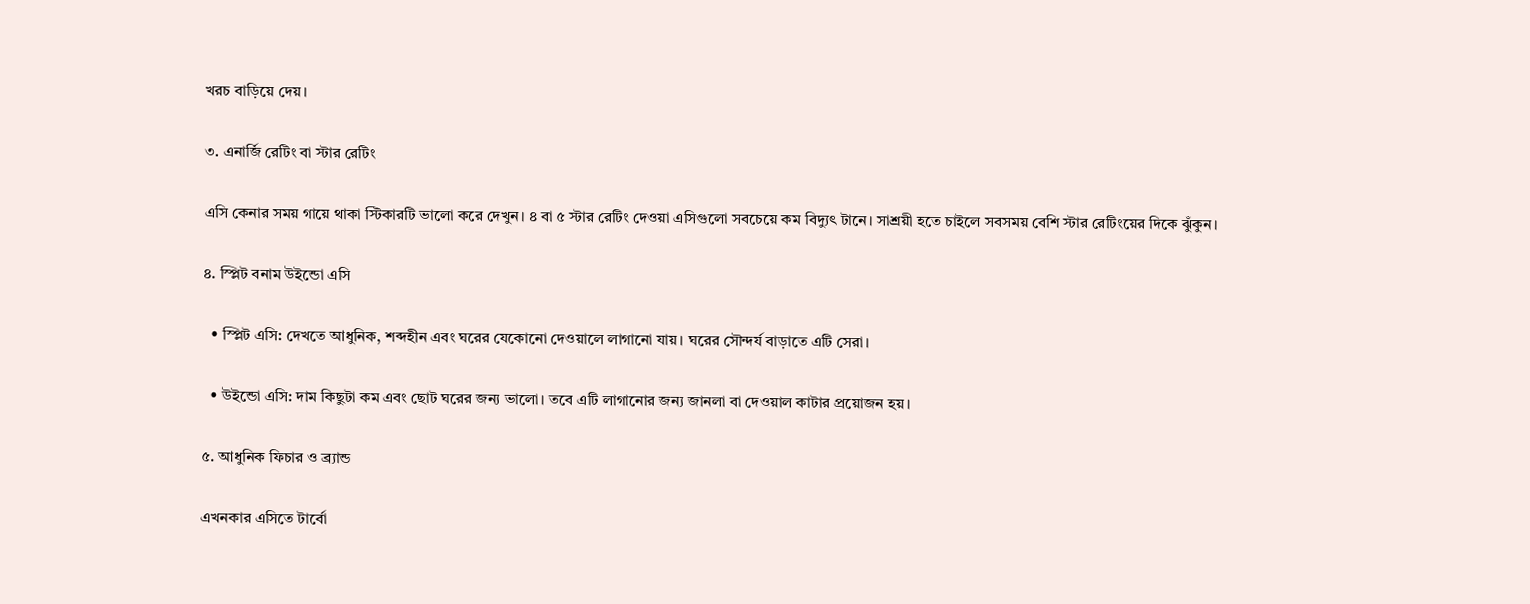খরচ বাড়িয়ে দেয়।

৩. এনার্জি রেটিং বা স্টার রেটিং

এসি কেনার সময় গায়ে থাকা স্টিকারটি ভালো করে দেখুন। ৪ বা ৫ স্টার রেটিং দেওয়া এসিগুলো সবচেয়ে কম বিদ্যুৎ টানে। সাশ্রয়ী হতে চাইলে সবসময় বেশি স্টার রেটিংয়ের দিকে ঝুঁকুন।

৪. স্প্লিট বনাম উইন্ডো এসি

  • স্প্লিট এসি: দেখতে আধুনিক, শব্দহীন এবং ঘরের যেকোনো দেওয়ালে লাগানো যায়। ঘরের সৌন্দর্য বাড়াতে এটি সেরা।

  • উইন্ডো এসি: দাম কিছুটা কম এবং ছোট ঘরের জন্য ভালো। তবে এটি লাগানোর জন্য জানলা বা দেওয়াল কাটার প্রয়োজন হয়।

৫. আধুনিক ফিচার ও ব্র্যান্ড

এখনকার এসিতে টার্বো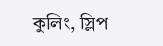কুলিং, স্লিপ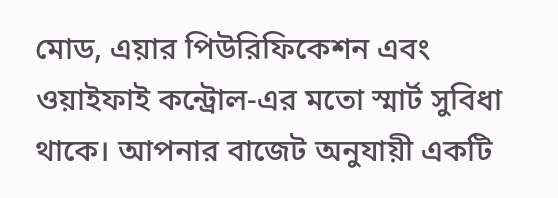মোড, এয়ার পিউরিফিকেশন এবং ওয়াইফাই কন্ট্রোল-এর মতো স্মার্ট সুবিধা থাকে। আপনার বাজেট অনুযায়ী একটি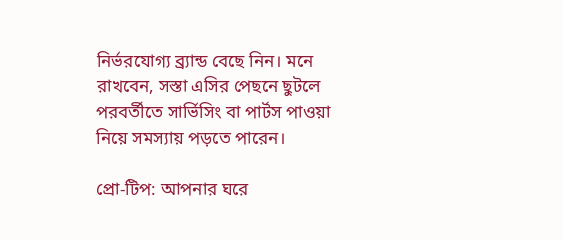নির্ভরযোগ্য ব্র্যান্ড বেছে নিন। মনে রাখবেন, সস্তা এসির পেছনে ছুটলে পরবর্তীতে সার্ভিসিং বা পার্টস পাওয়া নিয়ে সমস্যায় পড়তে পারেন।

প্রো-টিপ: আপনার ঘরে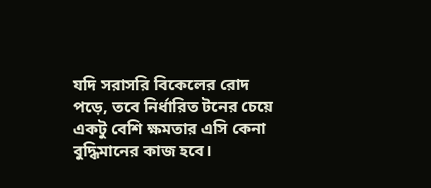যদি সরাসরি বিকেলের রোদ পড়ে, তবে নির্ধারিত টনের চেয়ে একটু বেশি ক্ষমতার এসি কেনা বুদ্ধিমানের কাজ হবে।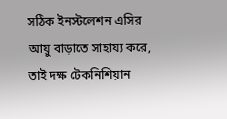সঠিক ইনস্টলেশন এসির আয়ু বাড়াতে সাহায্য করে, তাই দক্ষ টেকনিশিয়ান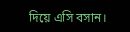দিয়ে এসি বসান।